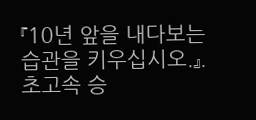『10년 앞을 내다보는 습관을 키우십시오.』.
초고속 승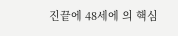진끝에 48세에 의 핵심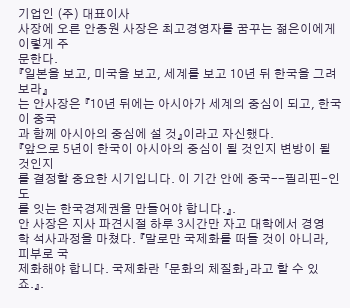기업인 (주) 대표이사
사장에 오른 안종원 사장은 최고경영자를 꿈꾸는 젊은이에게 이렇게 주
문한다.
『일본을 보고, 미국을 보고, 세계를 보고 10년 뒤 한국을 그려보라』
는 안사장은 『10년 뒤에는 아시아가 세계의 중심이 되고, 한국이 중국
과 함께 아시아의 중심에 설 것』이라고 자신했다.
『앞으로 5년이 한국이 아시아의 중심이 될 것인지 변방이 될 것인지
를 결정할 중요한 시기입니다. 이 기간 안에 중국--필리핀-인도
를 잇는 한국경제권을 만들어야 합니다.』.
안 사장은 지사 파견시절 하루 3시간만 자고 대학에서 경영
학 석사과정을 마쳤다. 『말로만 국제화를 떠들 것이 아니라, 피부로 국
제화해야 합니다. 국제화란 「문화의 체질화」라고 할 수 있죠.』.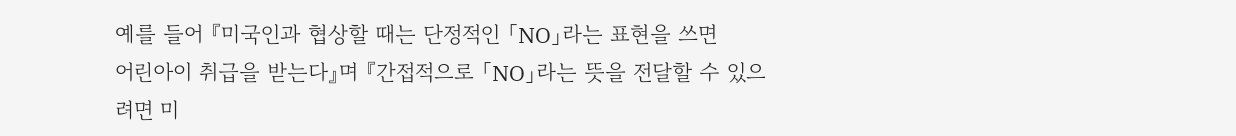예를 들어 『미국인과 협상할 때는 단정적인 「NO」라는 표현을 쓰면
어린아이 취급을 받는다』며 『간접적으로 「NO」라는 뜻을 전달할 수 있으
려면 미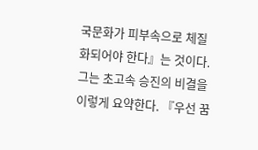국문화가 피부속으로 체질화되어야 한다』는 것이다.
그는 초고속 승진의 비결을 이렇게 요약한다. 『우선 꿈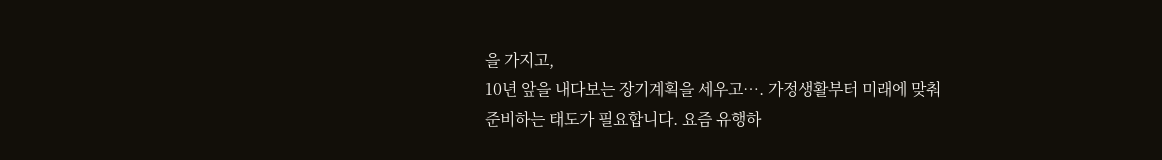을 가지고,
10년 앞을 내다보는 장기계획을 세우고…. 가정생활부터 미래에 맞춰
준비하는 태도가 필요합니다. 요즘 유행하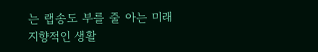는 랩송도 부를 줄 아는 미래
지향적인 생활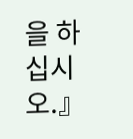을 하십시오.』